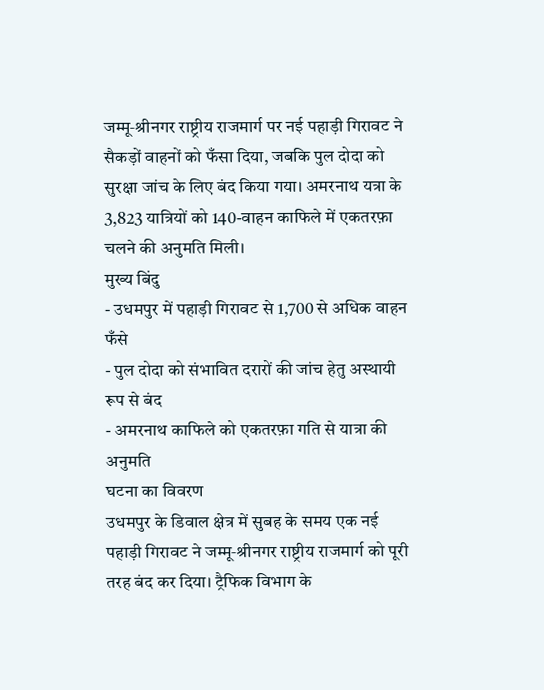जम्मू‑श्रीनगर राष्ट्रीय राजमार्ग पर नई पहाड़ी गिरावट ने सैकड़ों वाहनों को फँसा दिया, जबकि पुल दोदा को सुरक्षा जांच के लिए बंद किया गया। अमरनाथ यत्रा के 3,823 यात्रियों को 140-वाहन काफिले में एकतरफ़ा चलने की अनुमति मिली।
मुख्य बिंदु
- उधमपुर में पहाड़ी गिरावट से 1,700 से अधिक वाहन फँसे
- पुल दोदा को संभावित दरारों की जांच हेतु अस्थायी रूप से बंद
- अमरनाथ काफिले को एकतरफ़ा गति से यात्रा की अनुमति
घटना का विवरण
उधमपुर के डिवाल क्षेत्र में सुबह के समय एक नई पहाड़ी गिरावट ने जम्मू‑श्रीनगर राष्ट्रीय राजमार्ग को पूरी तरह बंद कर दिया। ट्रैफिक विभाग के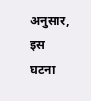अनुसार, इस घटना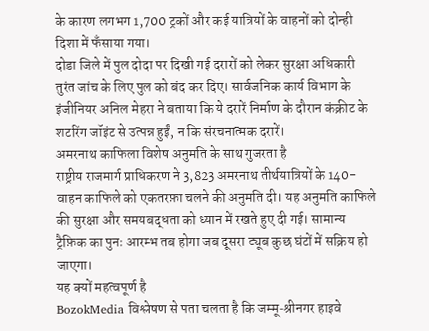के कारण लगभग 1,700 ट्रकों और कई यात्रियों के वाहनों को दोन्ही दिशा में फँसाया गया।
दोडा जिले में पुल दोदा पर दिखी गई दरारों को लेकर सुरक्षा अधिकारी तुरंत जांच के लिए पुल को बंद कर दिए। सार्वजनिक कार्य विभाग के इंजीनियर अनिल मेहरा ने बताया कि ये दरारें निर्माण के दौरान कंक्रीट के शटरिंग जॉइंट से उत्पन्न हुईं, न कि संरचनात्मक दरारें।
अमरनाथ काफिला विशेष अनुमति के साथ गुजरता है
राष्ट्रीय राजमार्ग प्राधिकरण ने 3,823 अमरनाथ तीर्थयात्रियों के 140-वाहन काफिले को एकतरफ़ा चलने की अनुमति दी। यह अनुमति काफिले की सुरक्षा और समयबद्धता को ध्यान में रखते हुए दी गई। सामान्य ट्रैफ़िक का पुनः आरम्भ तब होगा जब दूसरा ट्यूब कुछ घंटों में सक्रिय हो जाएगा।
यह क्यों महत्वपूर्ण है
BozokMedia विश्लेषण से पता चलता है कि जम्मू‑श्रीनगर हाइवे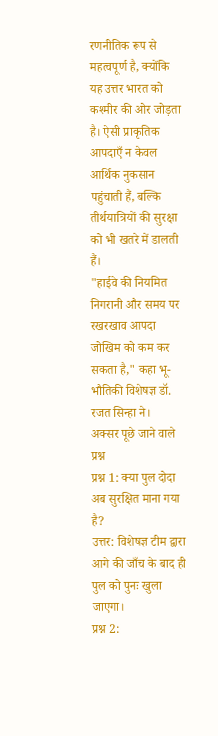रणनीतिक रूप से महत्वपूर्ण है, क्योंकि यह उत्तर भारत को कश्मीर की ओर जोड़ता है। ऐसी प्राकृतिक आपदाएँ न केवल आर्थिक नुकसान पहुंचाती हैं, बल्कि तीर्थयात्रियों की सुरक्षा को भी खतरे में डालती हैं।
"हाईवे की नियमित निगरानी और समय पर रखरखाव आपदा जोखिम को कम कर सकता है," कहा भू-भौतिकी विशेषज्ञ डॉ. रजत सिन्हा ने।
अक्सर पूछे जाने वाले प्रश्न
प्रश्न 1: क्या पुल दोदा अब सुरक्षित माना गया है?
उत्तर: विशेषज्ञ टीम द्वारा आगे की जाँच के बाद ही पुल को पुनः खुला जाएगा।
प्रश्न 2: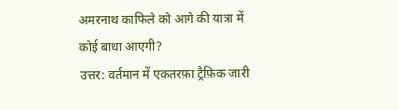अमरनाथ काफिले को आगे की यात्रा में कोई बाधा आएगी?
उत्तर: वर्तमान में एकतरफ़ा ट्रैफ़िक जारी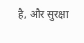है, और सुरक्षा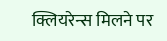क्लियरेन्स मिलने पर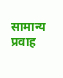सामान्य प्रवाह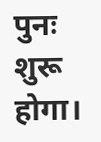पुनः शुरू होगा।